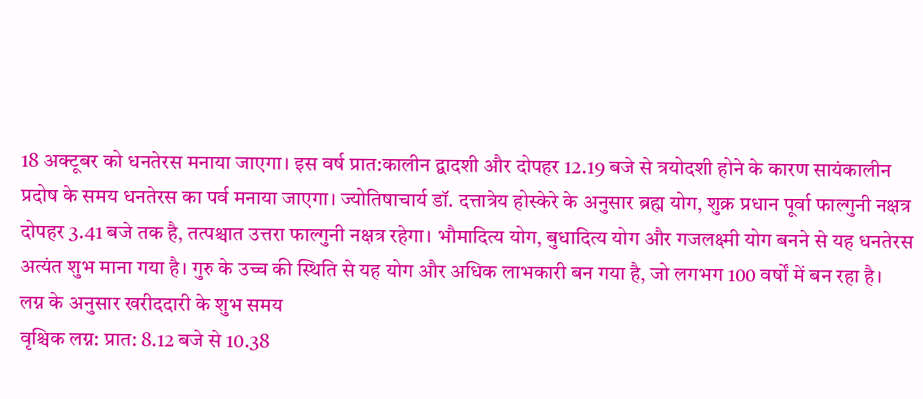18 अक्टूबर को धनतेरस मनाया जाएगा। इस वर्ष प्रात:कालीन द्वादशी और दोपहर 12.19 बजे से त्रयोदशी होने के कारण सायंकालीन प्रदोष के समय धनतेरस का पर्व मनाया जाएगा। ज्योतिषाचार्य डॉ. दत्तात्रेय होस्केरे के अनुसार ब्रह्म योग, शुक्र प्रधान पूर्वा फाल्गुनी नक्षत्र दोपहर 3.41 बजे तक है, तत्पश्चात उत्तरा फाल्गुनी नक्षत्र रहेगा। भौमादित्य योग, बुधादित्य योग और गजलक्ष्मी योग बनने से यह धनतेरस अत्यंत शुभ माना गया है। गुरु के उच्च की स्थिति से यह योग और अधिक लाभकारी बन गया है, जो लगभग 100 वर्षों में बन रहा है।
लग्न के अनुसार खरीददारी के शुभ समय
वृश्चिक लग्न: प्रात: 8.12 बजे से 10.38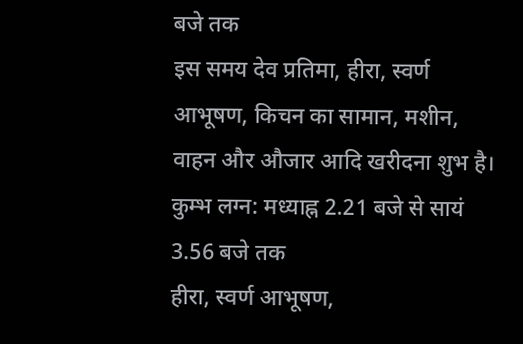बजे तक
इस समय देव प्रतिमा, हीरा, स्वर्ण आभूषण, किचन का सामान, मशीन, वाहन और औजार आदि खरीदना शुभ है।
कुम्भ लग्न: मध्याह्न 2.21 बजे से सायं 3.56 बजे तक
हीरा, स्वर्ण आभूषण,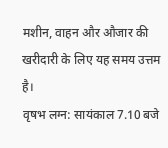मशीन, वाहन और औजार की खरीदारी के लिए यह समय उत्तम है।
वृषभ लग्न: सायंकाल 7.10 बजे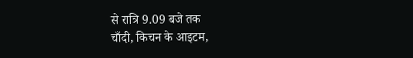से रात्रि 9.09 बजे तक
चाँदी, किचन के आइटम,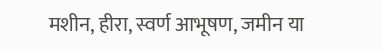मशीन, हीरा, स्वर्ण आभूषण, जमीन या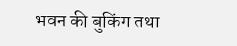भवन की बुकिंग तथा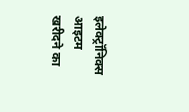इलेक्ट्रॉनिक्स आइटम खरीदने का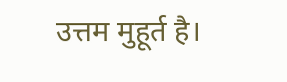उत्तम मुहूर्त है।